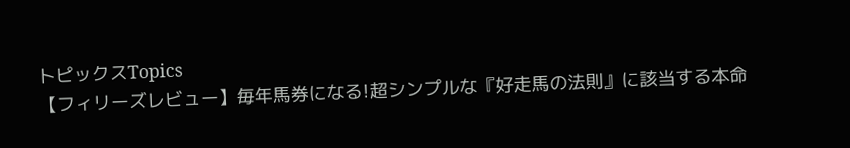トピックスTopics
【フィリーズレビュー】毎年馬券になる!超シンプルな『好走馬の法則』に該当する本命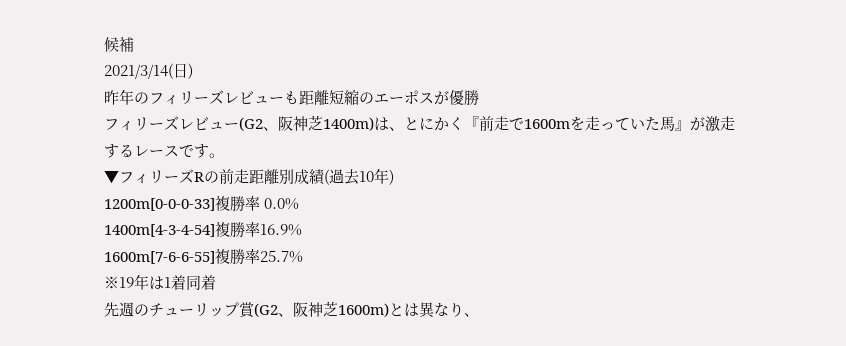候補
2021/3/14(日)
昨年のフィリーズレビューも距離短縮のエーポスが優勝
フィリーズレビュー(G2、阪神芝1400m)は、とにかく『前走で1600mを走っていた馬』が激走するレースです。
▼フィリーズRの前走距離別成績(過去10年)
1200m[0-0-0-33]複勝率 0.0%
1400m[4-3-4-54]複勝率16.9%
1600m[7-6-6-55]複勝率25.7%
※19年は1着同着
先週のチューリップ賞(G2、阪神芝1600m)とは異なり、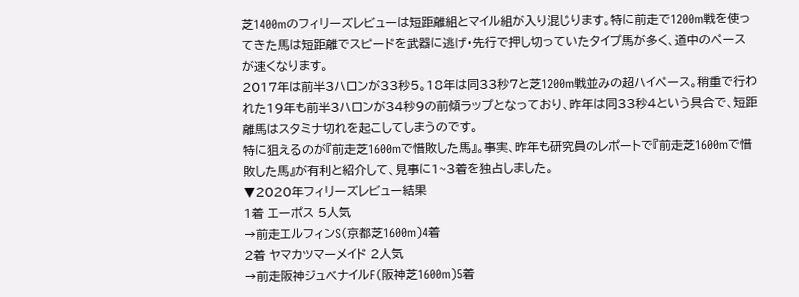芝1400mのフィリーズレビューは短距離組とマイル組が入り混じります。特に前走で1200m戦を使ってきた馬は短距離でスピードを武器に逃げ・先行で押し切っていたタイプ馬が多く、道中のペースが速くなります。
2017年は前半3ハロンが33秒5。18年は同33秒7と芝1200m戦並みの超ハイペース。稍重で行われた19年も前半3ハロンが34秒9の前傾ラップとなっており、昨年は同33秒4という具合で、短距離馬はスタミナ切れを起こしてしまうのです。
特に狙えるのが『前走芝1600mで惜敗した馬』。事実、昨年も研究員のレポートで『前走芝1600mで惜敗した馬』が有利と紹介して、見事に1~3着を独占しました。
▼2020年フィリーズレビュー結果
1着 エーポス 5人気
→前走エルフィンS(京都芝1600m)4着
2着 ヤマカツマーメイド 2人気
→前走阪神ジュベナイルF(阪神芝1600m)5着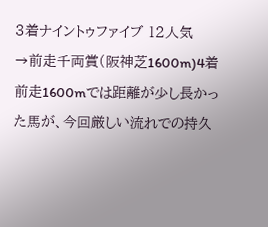3着ナイントゥファイブ 12人気
→前走千両賞(阪神芝1600m)4着
前走1600mでは距離が少し長かった馬が、今回厳しい流れでの持久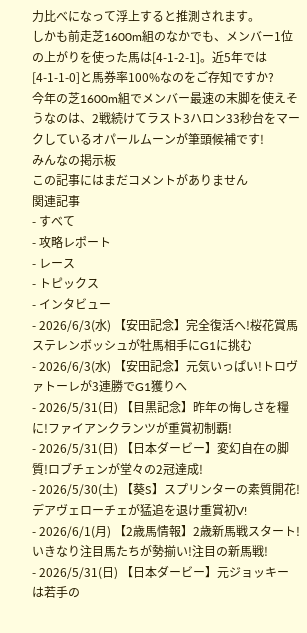力比べになって浮上すると推測されます。
しかも前走芝1600m組のなかでも、メンバー1位の上がりを使った馬は[4-1-2-1]。近5年では[4-1-1-0]と馬券率100%なのをご存知ですか?
今年の芝1600m組でメンバー最速の末脚を使えそうなのは、2戦続けてラスト3ハロン33秒台をマークしているオパールムーンが筆頭候補です!
みんなの掲示板
この記事にはまだコメントがありません
関連記事
- すべて
- 攻略レポート
- レース
- トピックス
- インタビュー
- 2026/6/3(水) 【安田記念】完全復活へ!桜花賞馬ステレンボッシュが牡馬相手にG1に挑む
- 2026/6/3(水) 【安田記念】元気いっぱい!トロヴァトーレが3連勝でG1獲りへ
- 2026/5/31(日) 【目黒記念】昨年の悔しさを糧に!ファイアンクランツが重賞初制覇!
- 2026/5/31(日) 【日本ダービー】変幻自在の脚質!ロブチェンが堂々の2冠達成!
- 2026/5/30(土) 【葵S】スプリンターの素質開花!デアヴェローチェが猛追を退け重賞初V!
- 2026/6/1(月) 【2歳馬情報】2歳新馬戦スタート!いきなり注目馬たちが勢揃い!注目の新馬戦!
- 2026/5/31(日) 【日本ダービー】元ジョッキーは若手の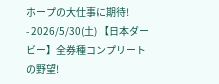ホープの大仕事に期待!
- 2026/5/30(土) 【日本ダービー】全券種コンプリートの野望!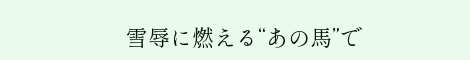雪辱に燃える“あの馬”で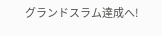グランドスラム達成へ!